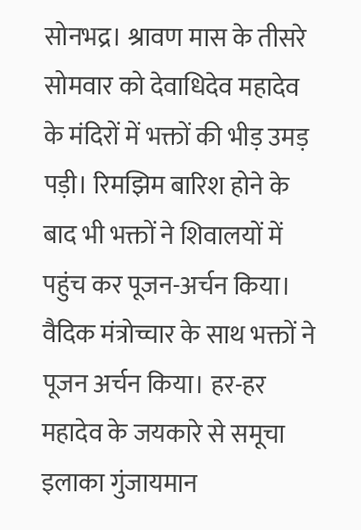सोनभद्र। श्रावण मास के तीसरे सोमवार को देवाधिदेव महादेव के मंदिरों में भक्तों की भीड़ उमड़ पड़ी। रिमझिम बारिश होने के बाद भी भक्तों ने शिवालयों में पहुंच कर पूजन-अर्चन किया। वैदिक मंत्रोच्चार के साथ भक्तों ने पूजन अर्चन किया। हर-हर महादेव के जयकारे से समूचा इलाका गुंजायमान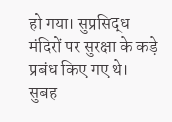हो गया। सुप्रसिद्ध मंदिरों पर सुरक्षा के कड़े प्रबंध किए गए थे।
सुबह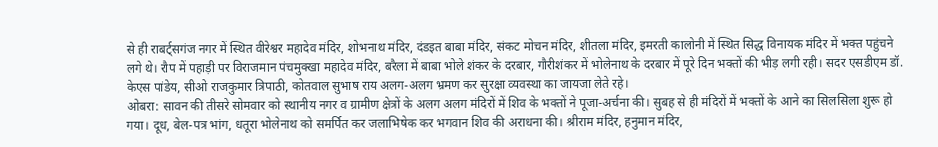से ही राबर्ट्सगंज नगर में स्थित वीरेश्वर महादेव मंदिर, शोभनाथ मंदिर, दंडइत बाबा मंदिर, संकट मोचन मंदिर, शीतला मंदिर, इमरती कालोनी में स्थित सिद्ध विनायक मंदिर में भक्त पहुंचने लगे थे। रौप में पहाड़ी पर विराजमान पंचमुक्खा महादेव मंदिर, बरैला में बाबा भोले शंकर के दरबार, गौरीशंकर में भोलेनाथ के दरबार में पूरे दिन भक्तों की भीड़ लगी रही। सदर एसडीएम डॉ. केएस पांडेय, सीओ राजकुमार त्रिपाठी, कोतवाल सुभाष राय अलग-अलग भ्रमण कर सुरक्षा व्यवस्था का जायजा लेते रहे।
ओबरा: सावन की तीसरे सोमवार को स्थानीय नगर व ग्रामीण क्षेत्रों के अलग अलग मंदिरों में शिव के भक्तों ने पूजा-अर्चना की। सुबह से ही मंदिरों में भक्तों के आने का सिलसिला शुरू हो गया। दूध, बेल-पत्र भांग, धतूरा भोलेनाथ को समर्पित कर जलाभिषेक कर भगवान शिव की अराधना की। श्रीराम मंदिर, हनुमान मंदिर,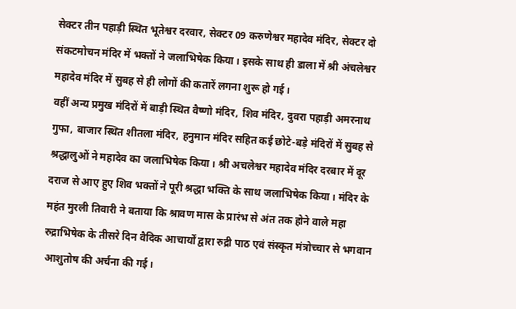सेक्टर तीन पहाड़ी स्थित भूतेश्वर दरवार, सेक्टर 09 करुणेश्वर महादेव मंदिर, सेक्टर दो संकटमोचन मंदिर में भक्तों ने जलाभिषेक किया। इसके साथ ही डाला में श्री अंचलेश्वर महादेव मंदिर में सुबह से ही लोगों की कतारें लगना शुरू हो गई।
वहीं अन्य प्रमुख मंदिरों में बाड़ी स्थित वैष्णो मंदिर, शिव मंदिर, दुवरा पहाड़ी अमरनाथ गुफा, बाजार स्थित शीतला मंदिर, हनुमान मंदिर सहित कई छोटे-बड़े मंदिरों में सुबह से श्रद्धालुओं ने महादेव का जलाभिषेक किया। श्री अचलेश्वर महादेव मंदिर दरबार में दूर दराज से आए हुए शिव भक्तों ने पूरी श्रद्धा भक्ति के साथ जलाभिषेक किया। मंदिर के महंत मुरली तिवारी ने बताया कि श्रावण मास के प्रारंभ से अंत तक होने वाले महा रुद्राभिषेक के तीसरे दिन वैदिक आचार्यों द्वारा रुद्री पाठ एवं संस्कृत मंत्रोच्चार से भगवान आशुतोष की अर्चना की गई।